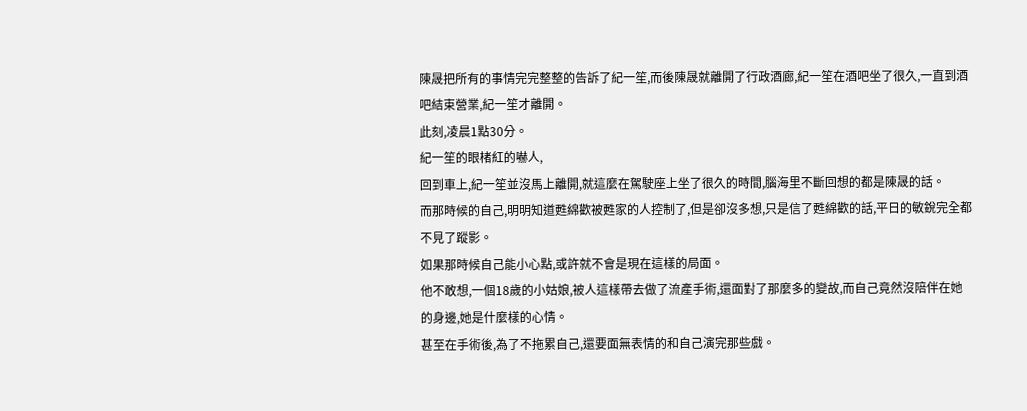陳晟把所有的事情完完整整的告訴了紀一笙,而後陳晟就離開了行政酒廊,紀一笙在酒吧坐了很久,一直到酒吧結束營業,紀一笙才離開。
此刻,凌晨1點30分。
紀一笙的眼楮紅的嚇人,
回到車上,紀一笙並沒馬上離開,就這麼在駕駛座上坐了很久的時間,腦海里不斷回想的都是陳晟的話。
而那時候的自己,明明知道甦綿歡被甦家的人控制了,但是卻沒多想,只是信了甦綿歡的話,平日的敏銳完全都不見了蹤影。
如果那時候自己能小心點,或許就不會是現在這樣的局面。
他不敢想,一個18歲的小姑娘,被人這樣帶去做了流產手術,還面對了那麼多的變故,而自己竟然沒陪伴在她的身邊,她是什麼樣的心情。
甚至在手術後,為了不拖累自己,還要面無表情的和自己演完那些戲。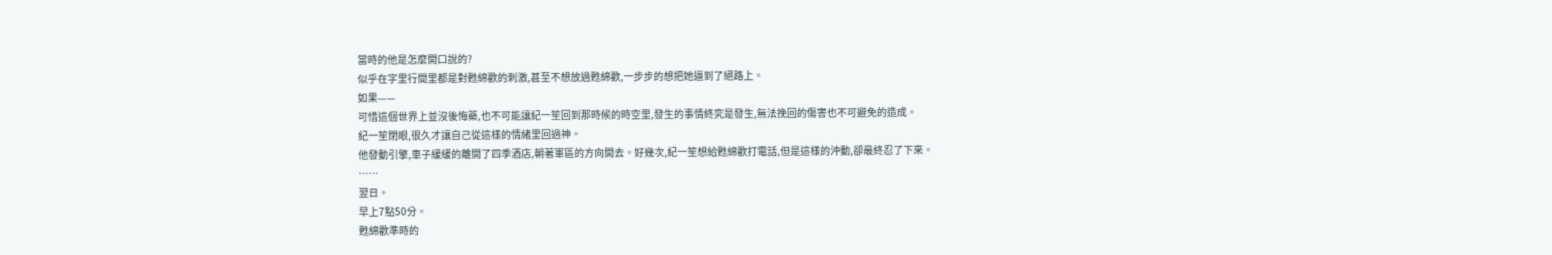當時的他是怎麼開口說的?
似乎在字里行間里都是對甦綿歡的刺激,甚至不想放過甦綿歡,一步步的想把她逼到了絕路上。
如果——
可惜這個世界上並沒後悔藥,也不可能讓紀一笙回到那時候的時空里,發生的事情終究是發生,無法挽回的傷害也不可避免的造成。
紀一笙閉眼,很久才讓自己從這樣的情緒里回過神。
他發動引擎,車子緩緩的離開了四季酒店,朝著軍區的方向開去。好幾次,紀一笙想給甦綿歡打電話,但是這樣的沖動,卻最終忍了下來。
……
翌日。
早上7點50分。
甦綿歡準時的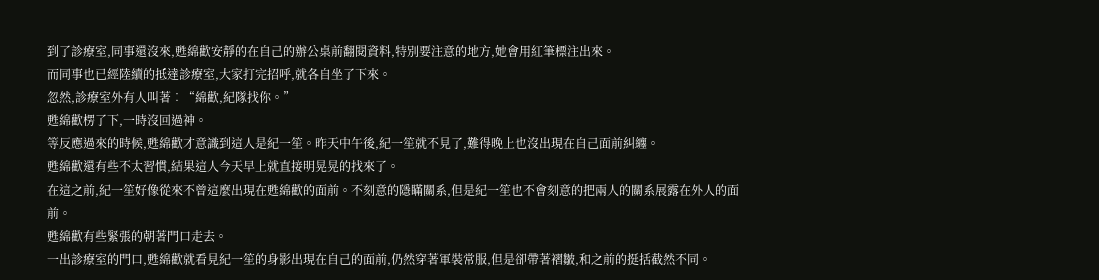到了診療室,同事還沒來,甦綿歡安靜的在自己的辦公桌前翻閱資料,特別要注意的地方,她會用紅筆標注出來。
而同事也已經陸續的抵達診療室,大家打完招呼,就各自坐了下來。
忽然,診療室外有人叫著︰“綿歡,紀隊找你。”
甦綿歡楞了下,一時沒回過神。
等反應過來的時候,甦綿歡才意識到這人是紀一笙。昨天中午後,紀一笙就不見了,難得晚上也沒出現在自己面前糾纏。
甦綿歡還有些不太習慣,結果這人今天早上就直接明晃晃的找來了。
在這之前,紀一笙好像從來不曾這麼出現在甦綿歡的面前。不刻意的隱瞞關系,但是紀一笙也不會刻意的把兩人的關系展露在外人的面前。
甦綿歡有些緊張的朝著門口走去。
一出診療室的門口,甦綿歡就看見紀一笙的身影出現在自己的面前,仍然穿著軍裝常服,但是卻帶著褶皺,和之前的挺括截然不同。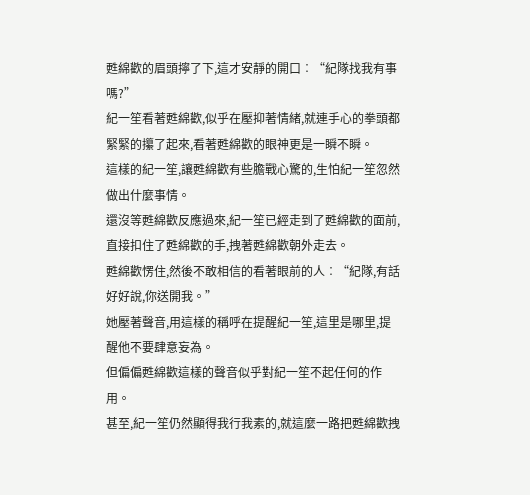甦綿歡的眉頭擰了下,這才安靜的開口︰“紀隊找我有事嗎?”
紀一笙看著甦綿歡,似乎在壓抑著情緒,就連手心的拳頭都緊緊的攥了起來,看著甦綿歡的眼神更是一瞬不瞬。
這樣的紀一笙,讓甦綿歡有些膽戰心驚的,生怕紀一笙忽然做出什麼事情。
還沒等甦綿歡反應過來,紀一笙已經走到了甦綿歡的面前,直接扣住了甦綿歡的手,拽著甦綿歡朝外走去。
甦綿歡愣住,然後不敢相信的看著眼前的人︰“紀隊,有話好好說,你送開我。”
她壓著聲音,用這樣的稱呼在提醒紀一笙,這里是哪里,提醒他不要肆意妄為。
但偏偏甦綿歡這樣的聲音似乎對紀一笙不起任何的作用。
甚至,紀一笙仍然顯得我行我素的,就這麼一路把甦綿歡拽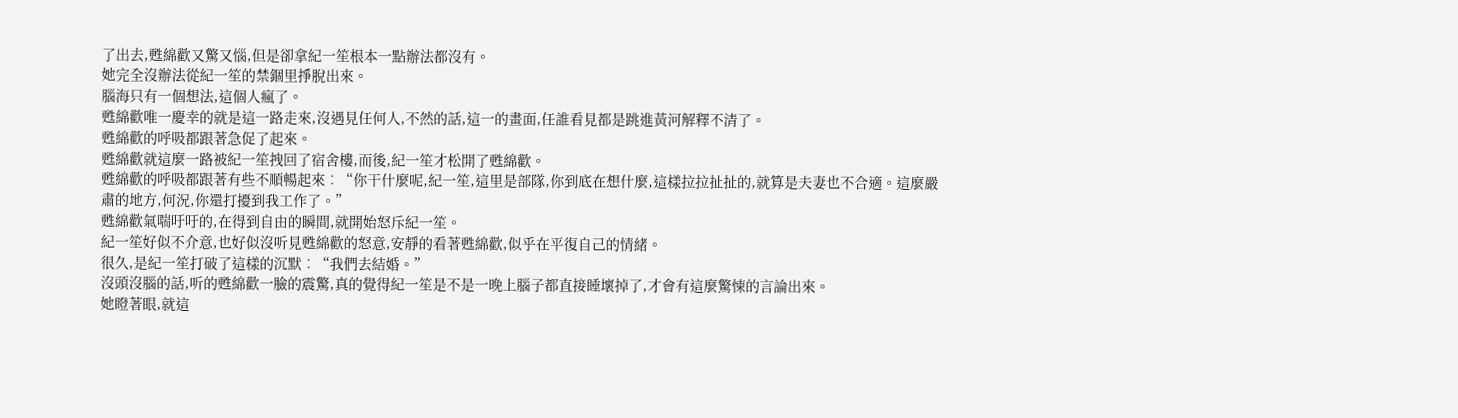了出去,甦綿歡又驚又惱,但是卻拿紀一笙根本一點辦法都沒有。
她完全沒辦法從紀一笙的禁錮里掙脫出來。
腦海只有一個想法,這個人瘋了。
甦綿歡唯一慶幸的就是這一路走來,沒遇見任何人,不然的話,這一的畫面,任誰看見都是跳進黃河解釋不清了。
甦綿歡的呼吸都跟著急促了起來。
甦綿歡就這麼一路被紀一笙拽回了宿舍樓,而後,紀一笙才松開了甦綿歡。
甦綿歡的呼吸都跟著有些不順暢起來︰“你干什麼呢,紀一笙,這里是部隊,你到底在想什麼,這樣拉拉扯扯的,就算是夫妻也不合適。這麼嚴肅的地方,何況,你還打擾到我工作了。”
甦綿歡氣喘吁吁的,在得到自由的瞬間,就開始怒斥紀一笙。
紀一笙好似不介意,也好似沒听見甦綿歡的怒意,安靜的看著甦綿歡,似乎在平復自己的情緒。
很久,是紀一笙打破了這樣的沉默︰“我們去結婚。”
沒頭沒腦的話,听的甦綿歡一臉的震驚,真的覺得紀一笙是不是一晚上腦子都直接睡壞掉了,才會有這麼驚悚的言論出來。
她瞪著眼,就這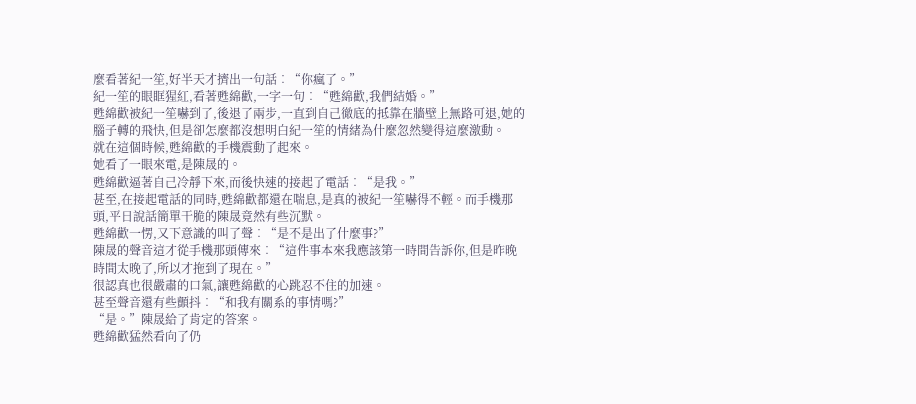麼看著紀一笙,好半天才擠出一句話︰“你瘋了。”
紀一笙的眼眶猩紅,看著甦綿歡,一字一句︰“甦綿歡,我們結婚。”
甦綿歡被紀一笙嚇到了,後退了兩步,一直到自己徹底的抵靠在牆壁上無路可退,她的腦子轉的飛快,但是卻怎麼都沒想明白紀一笙的情緒為什麼忽然變得這麼激動。
就在這個時候,甦綿歡的手機震動了起來。
她看了一眼來電,是陳晟的。
甦綿歡逼著自己冷靜下來,而後快速的接起了電話︰“是我。”
甚至,在接起電話的同時,甦綿歡都還在喘息,是真的被紀一笙嚇得不輕。而手機那頭,平日說話簡單干脆的陳晟竟然有些沉默。
甦綿歡一愣,又下意識的叫了聲︰“是不是出了什麼事?”
陳晟的聲音這才從手機那頭傳來︰“這件事本來我應該第一時間告訴你,但是昨晚時間太晚了,所以才拖到了現在。”
很認真也很嚴肅的口氣,讓甦綿歡的心跳忍不住的加速。
甚至聲音還有些顫抖︰“和我有關系的事情嗎?”
“是。”陳晟給了肯定的答案。
甦綿歡猛然看向了仍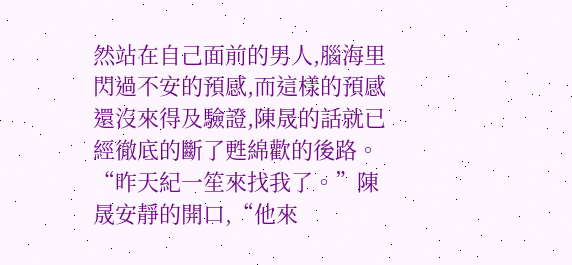然站在自己面前的男人,腦海里閃過不安的預感,而這樣的預感還沒來得及驗證,陳晟的話就已經徹底的斷了甦綿歡的後路。
“昨天紀一笙來找我了。”陳晟安靜的開口,“他來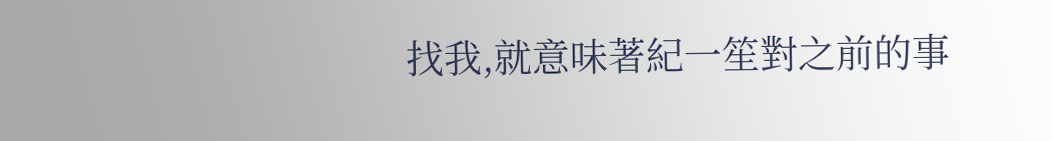找我,就意味著紀一笙對之前的事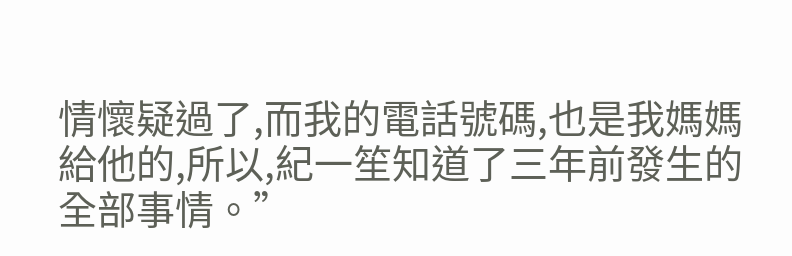情懷疑過了,而我的電話號碼,也是我媽媽給他的,所以,紀一笙知道了三年前發生的全部事情。”